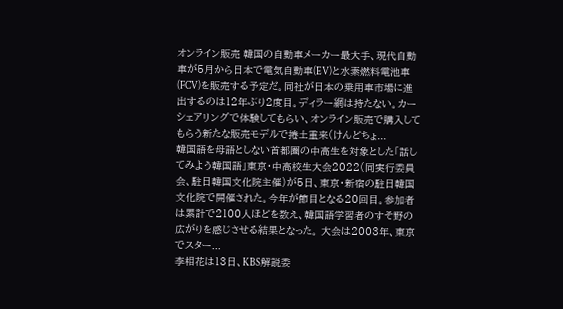オンライン販売 韓国の自動車メーカー最大手、現代自動車が5月から日本で電気自動車(EV)と水素燃料電池車(FCV)を販売する予定だ。同社が日本の乗用車市場に進出するのは12年ぶり2度目。ディラー網は持たない。カーシェアリングで体験してもらい、オンライン販売で購入してもらう新たな販売モデルで捲土重来(けんどちょ...
韓国語を母語としない首都圏の中高生を対象とした「話してみよう韓国語」東京・中高校生大会2022(同実行委員会、駐日韓国文化院主催)が5日、東京・新宿の駐日韓国文化院で開催された。今年が節目となる20回目。参加者は累計で2100人ほどを数え、韓国語学習者のすそ野の広がりを感じさせる結果となった。 大会は2003年、東京でスター...
李相花は13日、KBS解説委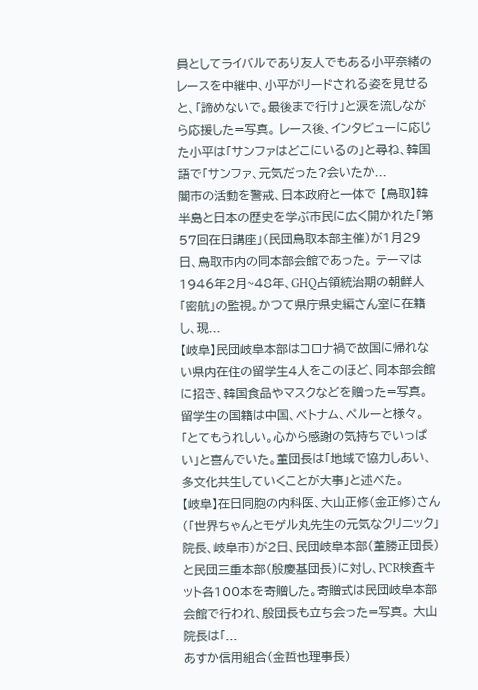員としてライバルであり友人でもある小平奈緒のレースを中継中、小平がリードされる姿を見せると、「諦めないで。最後まで行け」と涙を流しながら応援した=写真。 レース後、インタビューに応じた小平は「サンファはどこにいるの」と尋ね、韓国語で「サンファ、元気だった?会いたか...
闇市の活動を警戒、日本政府と一体で 【鳥取】韓半島と日本の歴史を学ぶ市民に広く開かれた「第57回在日講座」(民団鳥取本部主催)が1月29日、鳥取市内の同本部会館であった。 テーマは1946年2月~48年、GHQ占領統治期の朝鮮人「密航」の監視。かつて県庁県史編さん室に在籍し、現...
【岐阜】民団岐阜本部はコロナ禍で故国に帰れない県内在住の留学生4人をこのほど、同本部会館に招き、韓国食品やマスクなどを贈った=写真。留学生の国籍は中国、ベトナム、ペルーと様々。「とてもうれしい。心から感謝の気持ちでいっぱい」と喜んでいた。董団長は「地域で協力しあい、多文化共生していくことが大事」と述べた。
【岐阜】在日同胞の内科医、大山正修(金正修)さん(「世界ちゃんとモゲル丸先生の元気なクリニック」院長、岐阜市)が2日、民団岐阜本部(董勝正団長)と民団三重本部(殷慶基団長)に対し、PCR検査キット各100本を寄贈した。寄贈式は民団岐阜本部会館で行われ、殷団長も立ち会った=写真。 大山院長は「...
あすか信用組合(金哲也理事長)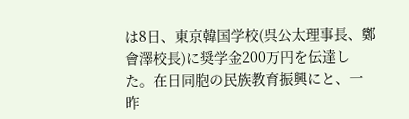は8日、東京韓国学校(呉公太理事長、鄭會澤校長)に奨学金200万円を伝達した。在日同胞の民族教育振興にと、一昨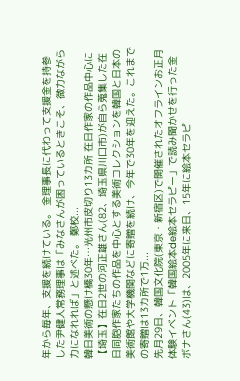年から毎年、支援を続けている。 金理事長に代わって支援金を持参した尹健人常務理事は「みなさんが困っているときこそ、微力ながら力になれれば」と述べた。 鄭校...
韓日美術の懸け橋30年…光州市皮切り13カ所 在日作家の作品中心に 【埼玉】在日2世の河正雄さん(82、埼玉県川口市)が自ら蒐集した在日同胞作家たちの作品を中心とする美術コレクションを韓国と日本の美術館や大学機関などに寄贈を続け、今年で30年を迎えた。これまでの寄贈は13カ所で1万...
先月29日、韓国文化院(東京・新宿区)で開催されたオフラインお正月体験イベント「韓国絵本de絵本セラピー」で読み聞かせを行った金ボナさん(43)は、2005年に来日、15年に絵本セラピ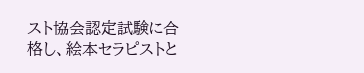スト協会認定試験に合格し、絵本セラピストと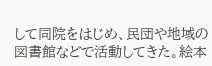して同院をはじめ、民団や地域の図書館などで活動してきた。絵本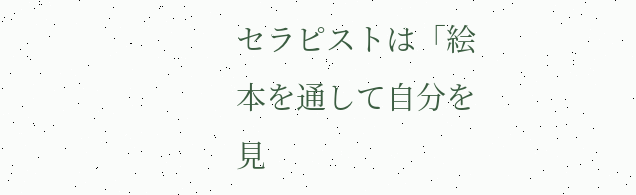セラピストは「絵本を通して自分を見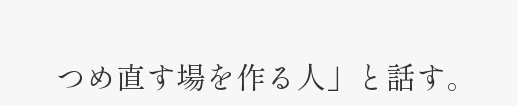つめ直す場を作る人」と話す。